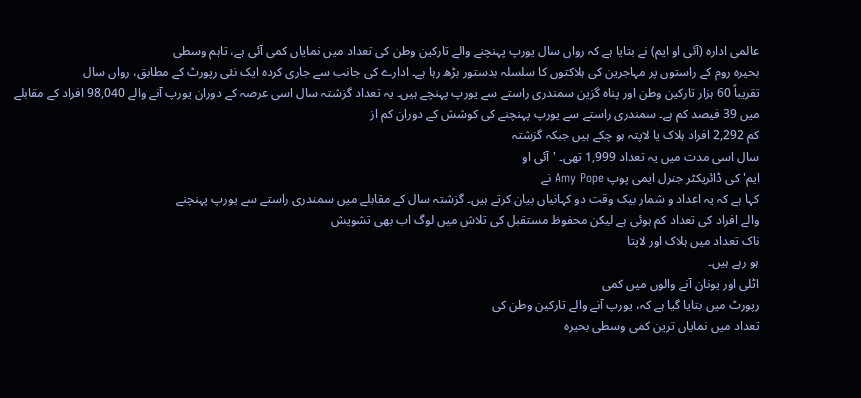عالمی ادارہ (آئی او ایم) نے بتایا ہے کہ رواں سال یورپ پہنچنے والے تارکین وطن کی تعداد میں نمایاں کمی آئی ہے، تاہم وسطی
بحیرہ روم کے راستوں پر مہاجرین کی ہلاکتوں کا سلسلہ بدستور بڑھ رہا ہے۔ ادارے کی جانب سے جاری کردہ ایک نئی رپورٹ کے مطابق، رواں سال
تقریباً 60 ہزار تارکین وطن اور پناہ گزین سمندری راستے سے یورپ پہنچے ہیں۔ یہ تعداد گزشتہ سال اسی عرصہ کے دوران یورپ آنے والے 98,040 افراد کے مقابلے
میں 39 فیصد کم ہے۔ سمندری راستے سے یورپ پہنچنے کی کوشش کے دوران کم از
کم 2,292 افراد ہلاک یا لاپتہ ہو چکے ہیں جبکہ گزشتہ
سال اسی مدت میں یہ تعداد 1,999 تھی۔ 'آئی او
ایم' کی ڈائریکٹر جنرل ایمی پوپ Amy Pope نے
کہا ہے کہ یہ اعداد و شمار بیک وقت دو کہانیاں بیان کرتے ہیں۔ گزشتہ سال کے مقابلے میں سمندری راستے سے یورپ پہنچنے
والے افراد کی تعداد کم ہوئی ہے لیکن محفوظ مستقبل کی تلاش میں لوگ اب بھی تشویش
ناک تعداد میں ہلاک اور لاپتا
ہو رہے ہیں۔
اٹلی اور یونان آنے والوں میں کمی
رپورٹ میں بتایا گیا ہے کہ، یورپ آنے والے تارکین وطن کی
تعداد میں نمایاں ترین کمی وسطی بحیرہ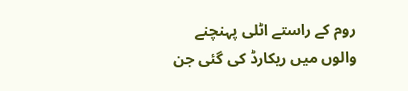روم کے راستے اٹلی پہنچنے
والوں میں ریکارڈ کی گئی جن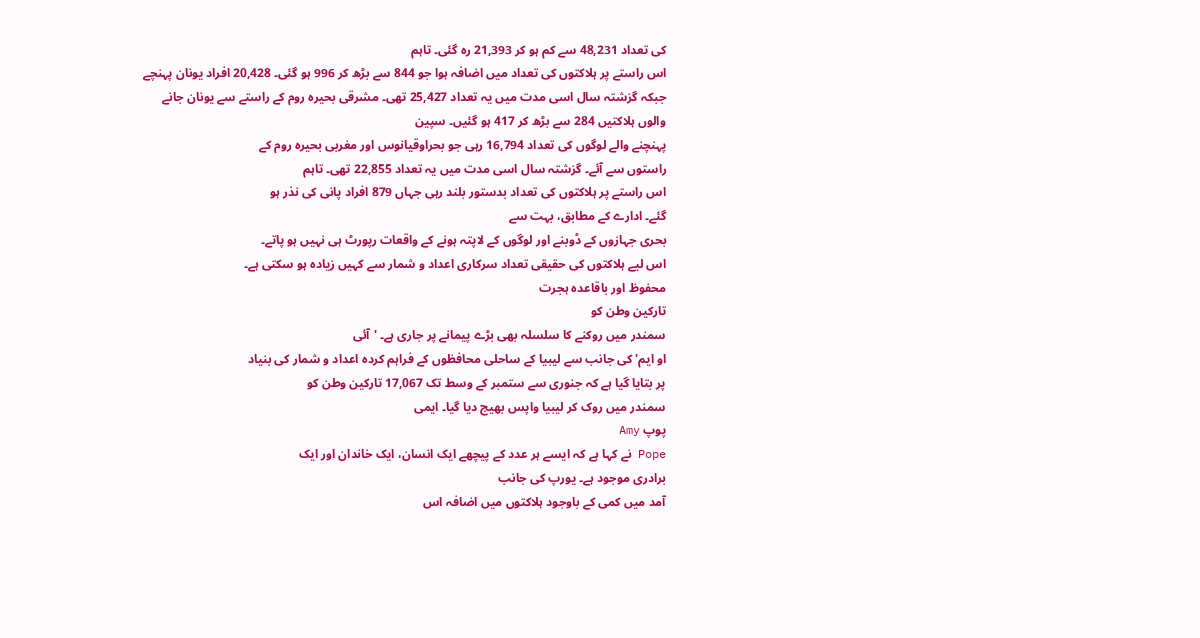کی تعداد 48,231 سے کم ہو کر 21,393 رہ گئی۔ تاہم
اس راستے پر ہلاکتوں کی تعداد میں اضافہ ہوا جو 844 سے بڑھ کر 996 ہو گئی۔ 20,428 افراد یونان پہنچے
جبکہ گزشتہ سال اسی مدت میں یہ تعداد 25,427 تھی۔ مشرقی بحیرہ روم کے راستے سے یونان جانے
والوں ہلاکتیں 284 سے بڑھ کر 417 ہو گئیں۔ سپین
پہنچنے والے لوگوں کی تعداد 16,794 رہی جو بحراوقیانوس اور مغربی بحیرہ روم کے
راستوں سے آئے۔ گزشتہ سال اسی مدت میں یہ تعداد 22,855 تھی۔ تاہم
اس راستے پر ہلاکتوں کی تعداد بدستور بلند رہی جہاں 879 افراد پانی کی نذر ہو
گئے۔ ادارے کے مطابق، بہت سے
بحری جہازوں کے ڈوبنے اور لوگوں کے لاپتہ ہونے کے واقعات رپورٹ ہی نہیں ہو پاتے۔
اس لیے ہلاکتوں کی حقیقی تعداد سرکاری اعداد و شمار سے کہیں زیادہ ہو سکتی ہے۔
محفوظ اور باقاعدہ ہجرت
تارکین وطن کو
سمندر میں روکنے کا سلسلہ بھی بڑے پیمانے پر جاری ہے۔ 'آئی
او ایم' کی جانب سے لیبیا کے ساحلی محافظوں کے فراہم کردہ اعداد و شمار کی بنیاد
پر بتایا گیا ہے کہ جنوری سے ستمبر کے وسط تک 17,067 تارکین وطن کو
سمندر میں روک کر لیبیا واپس بھیج دیا گیا۔ ایمی
پوپ Amy
Pope نے کہا ہے کہ ایسے ہر عدد کے پیچھے ایک انسان، ایک خاندان اور ایک
برادری موجود ہے۔ یورپ کی جانب
آمد میں کمی کے باوجود ہلاکتوں میں اضافہ اس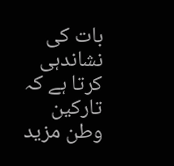بات کی نشاندہی کرتا ہے کہ تارکین وطن مزید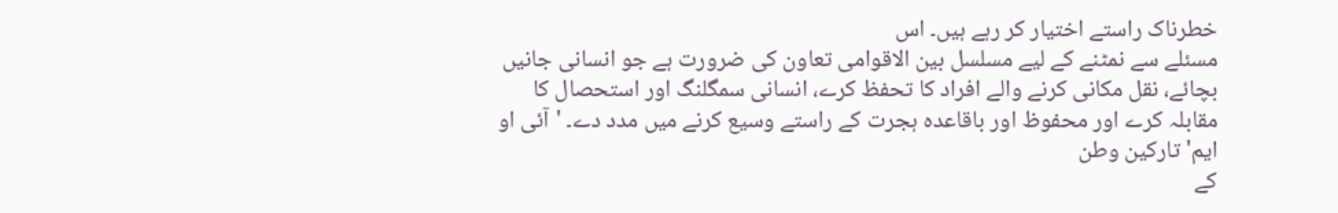خطرناک راستے اختیار کر رہے ہیں۔ اس
مسئلے سے نمٹنے کے لیے مسلسل بین الاقوامی تعاون کی ضرورت ہے جو انسانی جانیں
بچائے، نقل مکانی کرنے والے افراد کا تحفظ کرے، انسانی سمگلنگ اور استحصال کا
مقابلہ کرے اور محفوظ اور باقاعدہ ہجرت کے راستے وسیع کرنے میں مدد دے۔ 'آئی او ایم' تارکین وطن
کے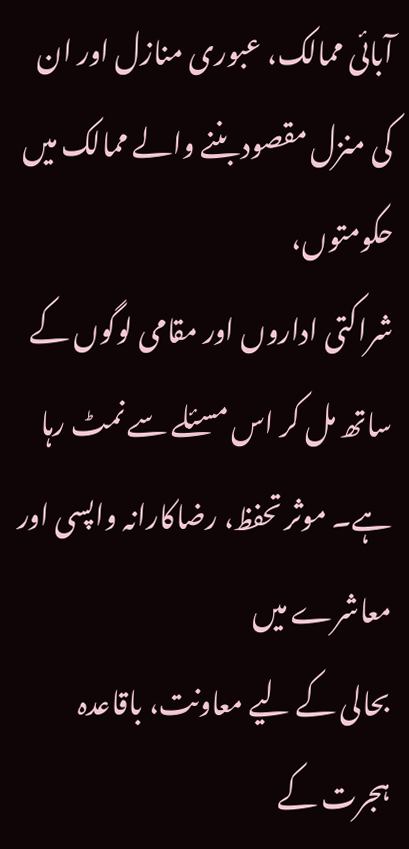آبائی ممالک، عبوری منازل اور ان کی منزل مقصود بننے والے ممالک میں حکومتوں،
شراکتی اداروں اور مقامی لوگوں کے ساتھ مل کر اس مسئلے سے نمٹ رہا ہے۔ موثر تحفظ، رضاکارانہ واپسی اور معاشرے میں
بحالی کے لیے معاونت، باقاعدہ ہجرت کے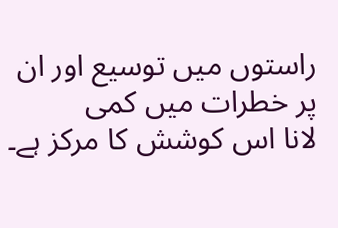راستوں میں توسیع اور ان پر خطرات میں کمی
لانا اس کوشش کا مرکز ہے۔